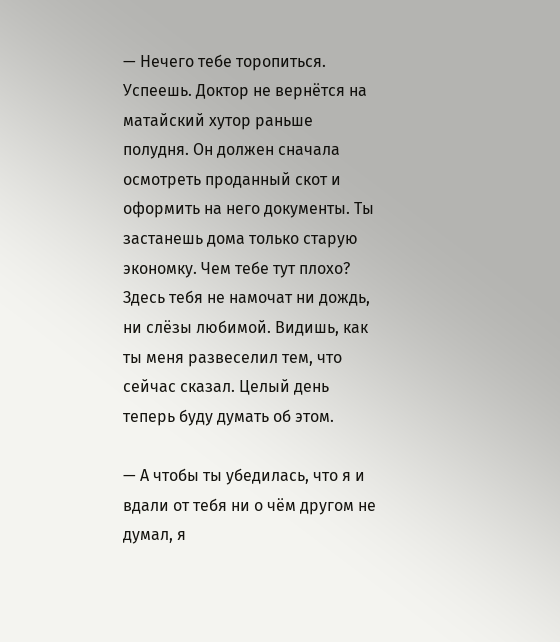— Нечего тебе торопиться. Успеешь. Доктор не вернётся на матайский хутор раньше полудня. Он должен сначала осмотреть проданный скот и оформить на него документы. Ты застанешь дома только старую экономку. Чем тебе тут плохо? Здесь тебя не намочат ни дождь, ни слёзы любимой. Видишь, как ты меня развеселил тем, что сейчас сказал. Целый день теперь буду думать об этом.

— А чтобы ты убедилась, что я и вдали от тебя ни о чём другом не думал, я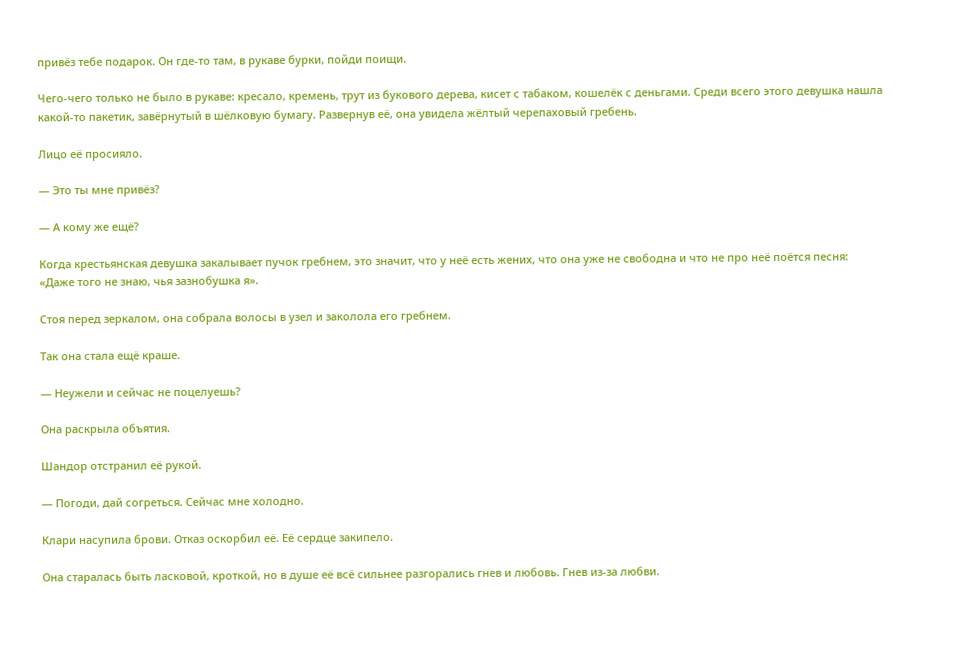привёз тебе подарок. Он где-то там, в рукаве бурки, пойди поищи.

Чего-чего только не было в рукаве: кресало, кремень, трут из букового дерева, кисет с табаком, кошелёк с деньгами. Среди всего этого девушка нашла какой-то пакетик, завёрнутый в шёлковую бумагу. Развернув её, она увидела жёлтый черепаховый гребень.

Лицо её просияло.

— Это ты мне привёз?

— А кому же ещё?

Когда крестьянская девушка закалывает пучок гребнем, это значит, что у неё есть жених, что она уже не свободна и что не про неё поётся песня: «Даже того не знаю, чья зазнобушка я».

Стоя перед зеркалом, она собрала волосы в узел и заколола его гребнем.

Так она стала ещё краше.

— Неужели и сейчас не поцелуешь?

Она раскрыла объятия.

Шандор отстранил её рукой.

— Погоди, дай согреться. Сейчас мне холодно.

Клари насупила брови. Отказ оскорбил её. Её сердце закипело.

Она старалась быть ласковой, кроткой, но в душе её всё сильнее разгорались гнев и любовь. Гнев из-за любви.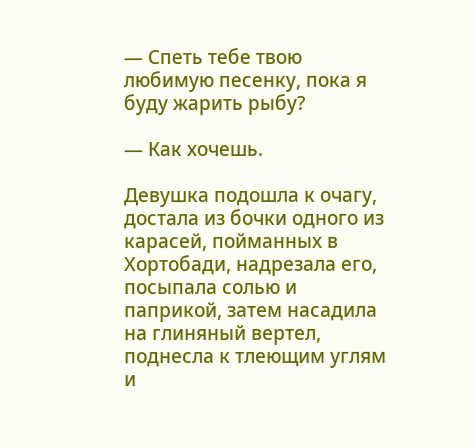— Спеть тебе твою любимую песенку, пока я буду жарить рыбу?

— Как хочешь.

Девушка подошла к очагу, достала из бочки одного из карасей, пойманных в Хортобади, надрезала его, посыпала солью и паприкой, затем насадила на глиняный вертел, поднесла к тлеющим углям и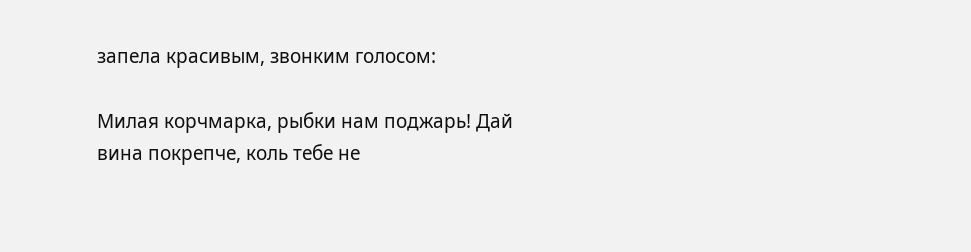запела красивым, звонким голосом:

Милая корчмарка, рыбки нам поджарь! Дай вина покрепче, коль тебе не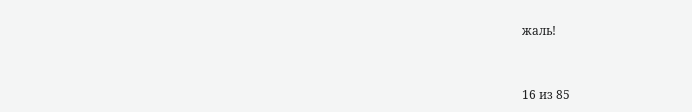жаль!


16 из 85